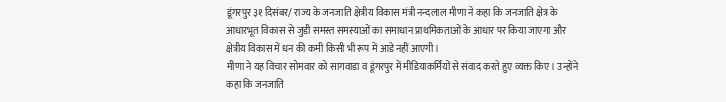डूंगरपुर ३१ दिसंबर/ राज्य के जनजाति क्षेत्रीय विकास मंत्री नन्दलाल मीणा ने कहा कि जनजाति क्षेत्र के आधारभूत विकास से जुडी समस्त समस्याओं का समाधान प्राथमिकताओं के आधार पर किया जाएगा और क्षेत्रीय विकास में धन की कमी किसी भी रूप में आडे नहीं आएगी।
मीणा ने यह विचार सोमवार को सागवाडा व डूंगरपुर में मीडियाकर्मियों से संवाद करते हुए व्यक्त किए। उन्होंने कहा कि जनजाति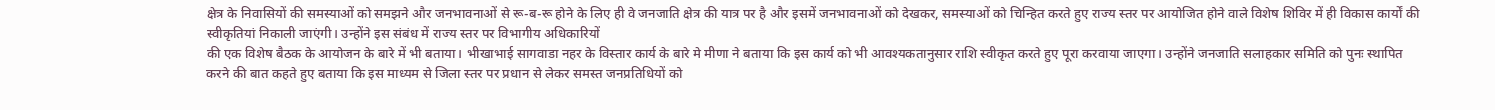क्षेत्र के निवासियों की समस्याओं को समझने और जनभावनाओं से रू-ब-रू होने के लिए ही वे जनजाति क्षेत्र की यात्र पर है और इसमें जनभावनाओं को देखकर, समस्याओं को चिन्हित करते हुए राज्य स्तर पर आयोजित होने वाले विशेष शिविर में ही विकास कार्यों की स्वीकृतियां निकाली जाएंगी। उन्होंने इस संबंध में राज्य स्तर पर विभागीय अधिकारियों
की एक विशेष बैठक के आयोजन के बारे में भी बताया। भीखाभाई सागवाडा नहर के विस्तार कार्य के बारे मे मीणा ने बताया कि इस कार्य को भी आवश्यकतानुसार राशि स्वीकृत करते हुए पूरा करवाया जाएगा। उन्होंने जनजाति सलाहकार समिति को पुनः स्थापित करने की बात कहते हुए बताया कि इस माध्यम से जिला स्तर पर प्रधान से लेकर समस्त जनप्रतिधियों को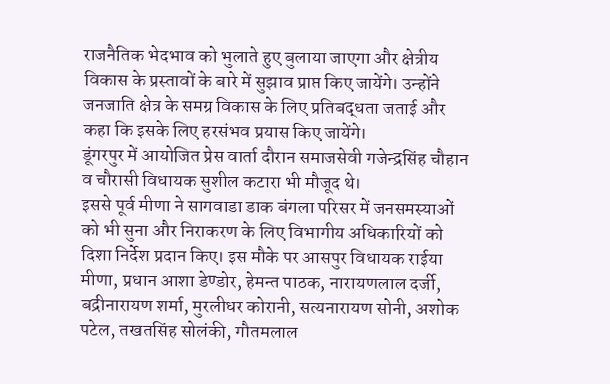राजनैतिक भेदभाव को भुलाते हुए बुलाया जाएगा और क्षेत्रीय विकास के प्रस्तावों के बारे में सुझाव प्राप्त किए जायेंगे। उन्होंने जनजाति क्षेत्र के समग्र विकास के लिए प्रतिबद्धता जताई और कहा कि इसके लिए हरसंभव प्रयास किए जायेंगे।
डूंगरपुर में आयोजित प्रेस वार्ता दौरान समाजसेवी गजेन्द्रसिंह चौहान व चौरासी विधायक सुशील कटारा भी मौजूद थे।
इससे पूर्व मीणा ने सागवाडा डाक बंगला परिसर में जनसमस्याओं को भी सुना और निराकरण के लिए विभागीय अधिकारियों को दिशा निर्देश प्रदान किए। इस मौके पर आसपुर विधायक राईया मीणा, प्रधान आशा डेण्डोर, हेमन्त पाठक, नारायणलाल दर्जी, बद्रीनारायण शर्मा, मुरलीधर कोरानी, सत्यनारायण सोनी, अशोक पटेल, तखतसिंह सोलंकी, गौतमलाल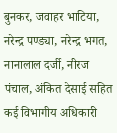बुनकर, जवाहर भाटिया, नरेन्द्र पण्ड्या, नरेन्द्र भगत, नानालाल दर्जी, नीरज पंचाल, अंकित देसाई सहित कई विभागीय अधिकारी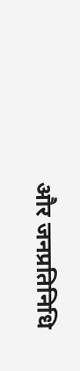और जनप्रतिनिधि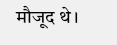मौजूद थे।